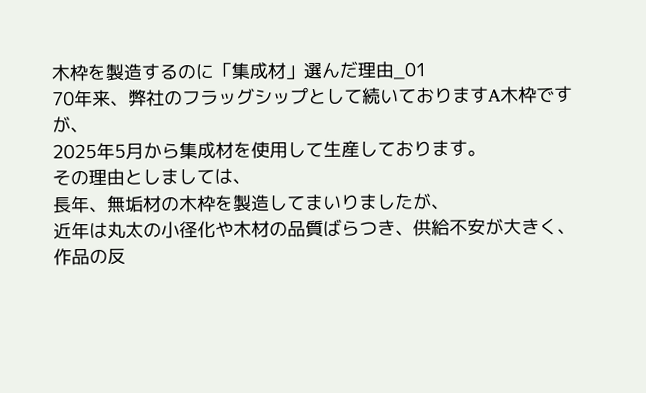木枠を製造するのに「集成材」選んだ理由_01
70年来、弊社のフラッグシップとして続いておりますA木枠ですが、
2025年5月から集成材を使用して生産しております。
その理由としましては、
長年、無垢材の木枠を製造してまいりましたが、
近年は丸太の小径化や木材の品質ばらつき、供給不安が大きく、
作品の反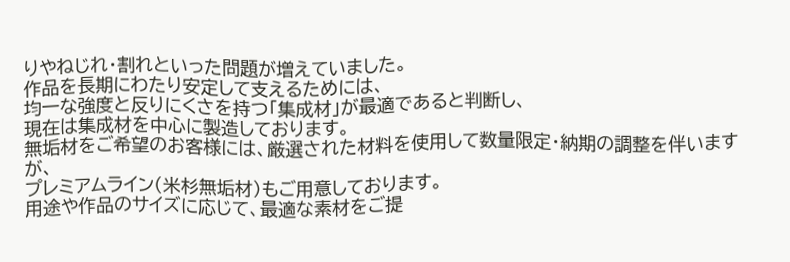りやねじれ・割れといった問題が増えていました。
作品を長期にわたり安定して支えるためには、
均一な強度と反りにくさを持つ「集成材」が最適であると判断し、
現在は集成材を中心に製造しております。
無垢材をご希望のお客様には、厳選された材料を使用して数量限定・納期の調整を伴いますが、
プレミアムライン(米杉無垢材)もご用意しております。
用途や作品のサイズに応じて、最適な素材をご提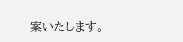案いたします。